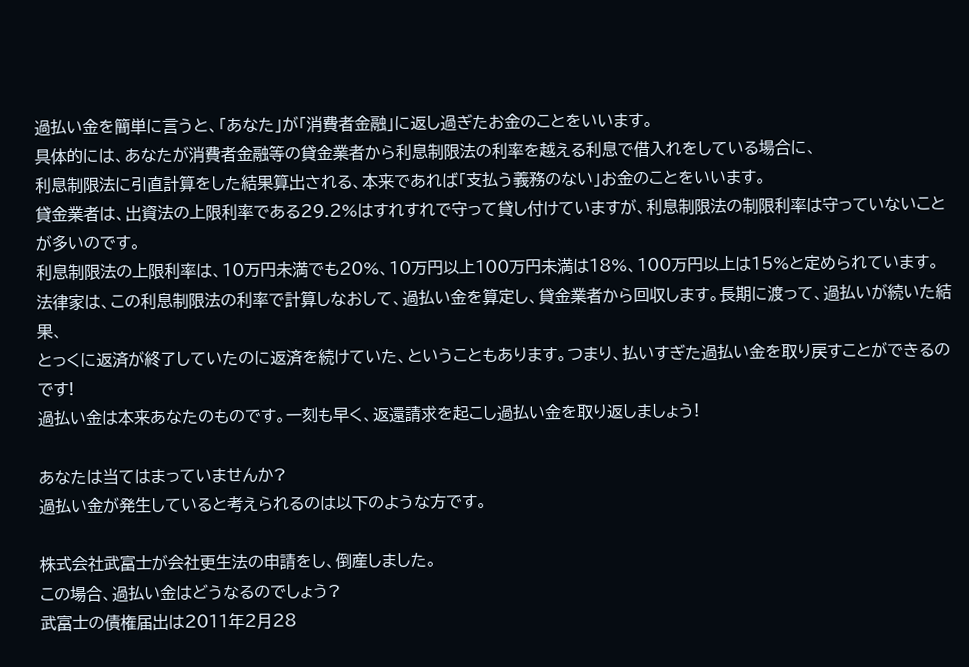過払い金を簡単に言うと、「あなた」が「消費者金融」に返し過ぎたお金のことをいいます。
具体的には、あなたが消費者金融等の貸金業者から利息制限法の利率を越える利息で借入れをしている場合に、
利息制限法に引直計算をした結果算出される、本来であれば「支払う義務のない」お金のことをいいます。
貸金業者は、出資法の上限利率である29.2%はすれすれで守って貸し付けていますが、利息制限法の制限利率は守っていないことが多いのです。
利息制限法の上限利率は、10万円未満でも20%、10万円以上100万円未満は18%、100万円以上は15%と定められています。
法律家は、この利息制限法の利率で計算しなおして、過払い金を算定し、貸金業者から回収します。長期に渡って、過払いが続いた結果、
とっくに返済が終了していたのに返済を続けていた、ということもあります。つまり、払いすぎた過払い金を取り戻すことができるのです!
過払い金は本来あなたのものです。一刻も早く、返還請求を起こし過払い金を取り返しましょう!

あなたは当てはまっていませんか?
過払い金が発生していると考えられるのは以下のような方です。

株式会社武富士が会社更生法の申請をし、倒産しました。
この場合、過払い金はどうなるのでしょう?
武富士の債権届出は2011年2月28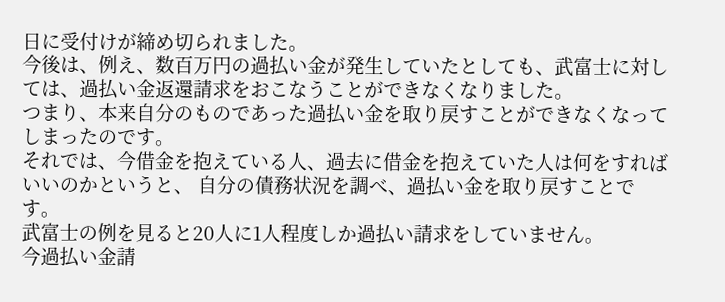日に受付けが締め切られました。
今後は、例え、数百万円の過払い金が発生していたとしても、武富士に対しては、過払い金返還請求をおこなうことができなくなりました。
つまり、本来自分のものであった過払い金を取り戻すことができなくなってしまったのです。
それでは、今借金を抱えている人、過去に借金を抱えていた人は何をすればいいのかというと、 自分の債務状況を調べ、過払い金を取り戻すことです。
武富士の例を見ると20人に1人程度しか過払い請求をしていません。
今過払い金請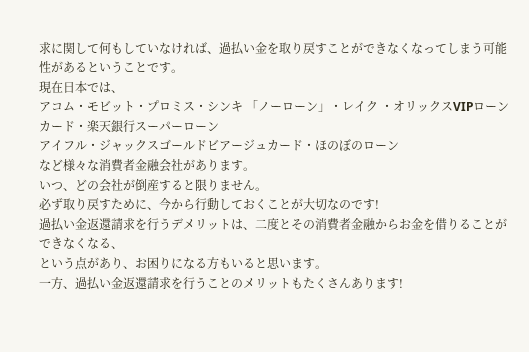求に関して何もしていなければ、過払い金を取り戻すことができなくなってしまう可能性があるということです。
現在日本では、
アコム・モビット・プロミス・シンキ 「ノーローン」・レイク ・オリックスVIPローンカード・楽天銀行スーパーローン
アイフル・ジャックスゴールドビアージュカード・ほのぼのローン
など様々な消費者金融会社があります。
いつ、どの会社が倒産すると限りません。
必ず取り戻すために、今から行動しておくことが大切なのです!
過払い金返還請求を行うデメリットは、二度とその消費者金融からお金を借りることができなくなる、
という点があり、お困りになる方もいると思います。
一方、過払い金返還請求を行うことのメリットもたくさんあります!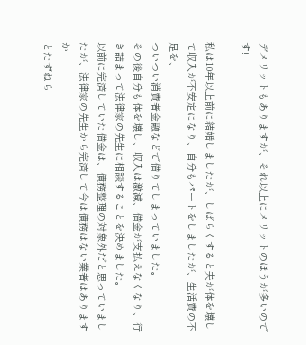デメリットもありますが、それ以上にメリットのほうが多いのです!

私は10年以上前に結婚しましたが、しばらくすると夫が体を壊して収入が不安定になり、自分もパートをしましたが、生活費の不足を、
ついつい消費者金融などで借りてしまっていました。
その後自分も体を壊し、収入は激減、借金が支払えなくなり、行き詰まって法律家の先生に相談することを決めました。
以前に完済していた借金は、債務整理の対象外だと思っていましたが、法律家の先生から完済して今は債務はない業者はありますか
とたずねら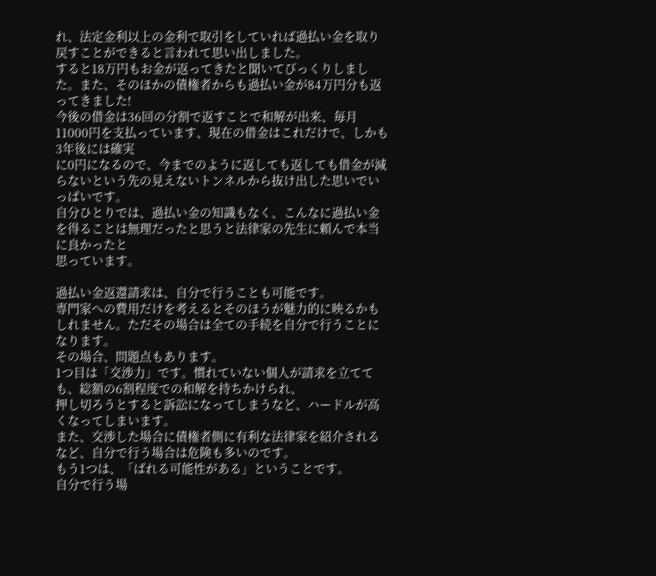れ、法定金利以上の金利で取引をしていれば過払い金を取り戻すことができると言われて思い出しました。
すると18万円もお金が返ってきたと聞いてびっくりしました。また、そのほかの債権者からも過払い金が84万円分も返ってきました!
今後の借金は36回の分割で返すことで和解が出来、毎月11000円を支払っています、現在の借金はこれだけで、しかも 3年後には確実
に0円になるので、今までのように返しても返しても借金が減らないという先の見えないトンネルから抜け出した思いでいっぱいです。
自分ひとりでは、過払い金の知識もなく、こんなに過払い金を得ることは無理だったと思うと法律家の先生に頼んで本当に良かったと
思っています。

過払い金返還請求は、自分で行うことも可能です。
専門家への費用だけを考えるとそのほうが魅力的に映るかもしれません。ただその場合は全ての手続を自分で行うことになります。
その場合、問題点もあります。
1つ目は「交渉力」です。慣れていない個人が請求を立てても、総額の6割程度での和解を持ちかけられ、
押し切ろうとすると訴訟になってしまうなど、ハードルが高くなってしまいます。
また、交渉した場合に債権者側に有利な法律家を紹介されるなど、自分で行う場合は危険も多いのです。
もう1つは、「ばれる可能性がある」ということです。
自分で行う場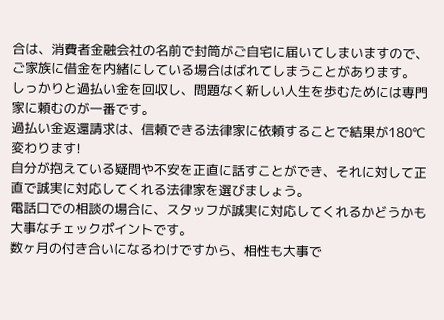合は、消費者金融会社の名前で封筒がご自宅に届いてしまいますので、
ご家族に借金を内緒にしている場合はばれてしまうことがあります。
しっかりと過払い金を回収し、問題なく新しい人生を歩むためには専門家に頼むのが一番です。
過払い金返還請求は、信頼できる法律家に依頼することで結果が180℃変わります!
自分が抱えている疑問や不安を正直に話すことができ、それに対して正直で誠実に対応してくれる法律家を選びましょう。
電話口での相談の場合に、スタッフが誠実に対応してくれるかどうかも大事なチェックポイントです。
数ヶ月の付き合いになるわけですから、相性も大事で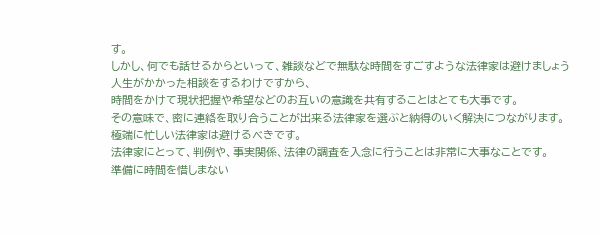す。
しかし、何でも話せるからといって、雑談などで無駄な時間をすごすような法律家は避けましょう
人生がかかった相談をするわけですから、
時間をかけて現状把握や希望などのお互いの意識を共有することはとても大事です。
その意味で、密に連絡を取り合うことが出来る法律家を選ぶと納得のいく解決につながります。
極端に忙しい法律家は避けるべきです。
法律家にとって、判例や、事実関係、法律の調査を入念に行うことは非常に大事なことです。
準備に時間を惜しまない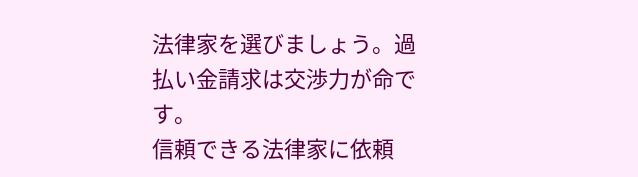法律家を選びましょう。過払い金請求は交渉力が命です。
信頼できる法律家に依頼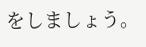をしましょう。